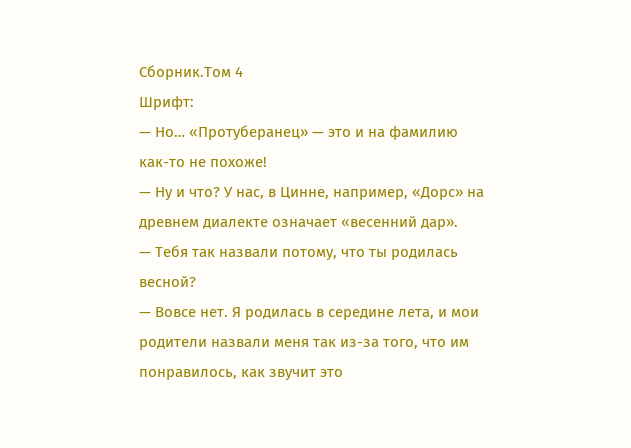Сборник.Том 4
Шрифт:
— Но… «Протуберанец» — это и на фамилию как-то не похоже!
— Ну и что? У нас, в Цинне, например, «Дорс» на древнем диалекте означает «весенний дар».
— Тебя так назвали потому, что ты родилась весной?
— Вовсе нет. Я родилась в середине лета, и мои родители назвали меня так из-за того, что им понравилось, как звучит это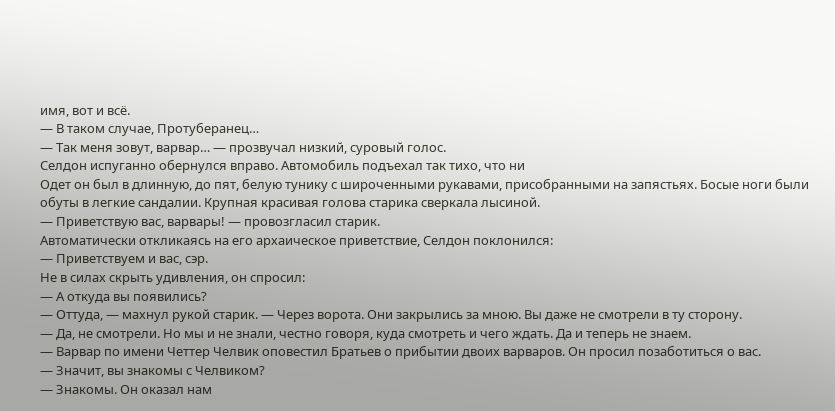имя, вот и всё.
— В таком случае, Протуберанец…
— Так меня зовут, варвар… — прозвучал низкий, суровый голос.
Селдон испуганно обернулся вправо. Автомобиль подъехал так тихо, что ни
Одет он был в длинную, до пят, белую тунику с широченными рукавами, присобранными на запястьях. Босые ноги были обуты в легкие сандалии. Крупная красивая голова старика сверкала лысиной.
— Приветствую вас, варвары! — провозгласил старик.
Автоматически откликаясь на его архаическое приветствие, Селдон поклонился:
— Приветствуем и вас, сэр.
Не в силах скрыть удивления, он спросил:
— А откуда вы появились?
— Оттуда, — махнул рукой старик. — Через ворота. Они закрылись за мною. Вы даже не смотрели в ту сторону.
— Да, не смотрели. Но мы и не знали, честно говоря, куда смотреть и чего ждать. Да и теперь не знаем.
— Варвар по имени Четтер Челвик оповестил Братьев о прибытии двоих варваров. Он просил позаботиться о вас.
— Значит, вы знакомы с Челвиком?
— Знакомы. Он оказал нам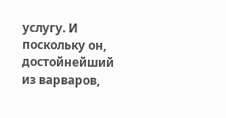услугу. И поскольку он, достойнейший из варваров,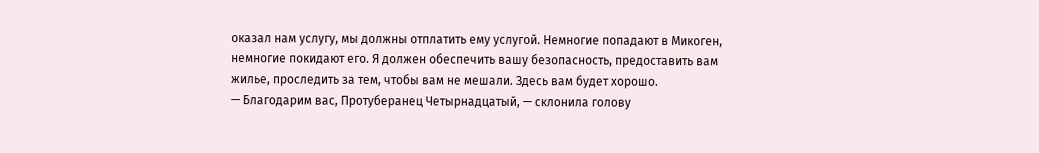оказал нам услугу, мы должны отплатить ему услугой. Немногие попадают в Микоген, немногие покидают его. Я должен обеспечить вашу безопасность, предоставить вам жилье, проследить за тем, чтобы вам не мешали. Здесь вам будет хорошо.
— Благодарим вас, Протуберанец Четырнадцатый, — склонила голову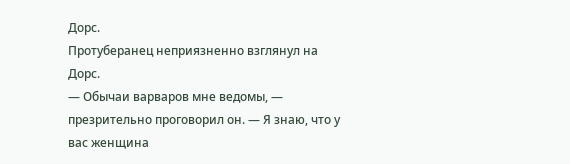Дорс.
Протуберанец неприязненно взглянул на Дорс.
— Обычаи варваров мне ведомы, — презрительно проговорил он. — Я знаю, что у вас женщина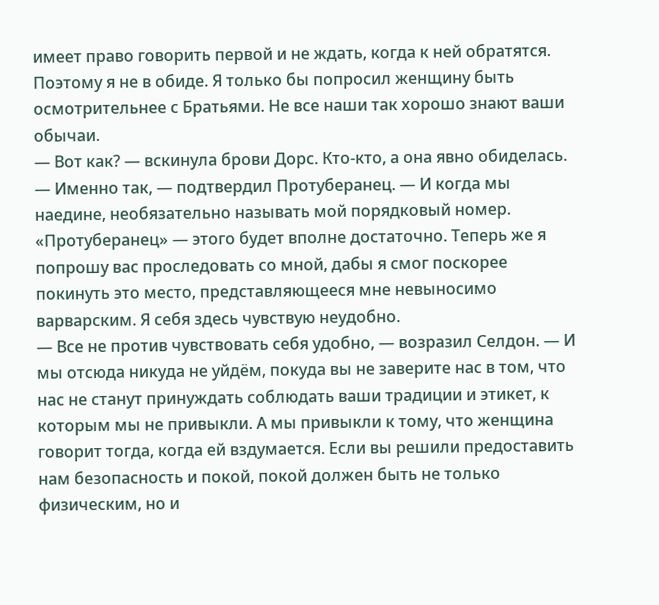имеет право говорить первой и не ждать, когда к ней обратятся. Поэтому я не в обиде. Я только бы попросил женщину быть осмотрительнее с Братьями. Не все наши так хорошо знают ваши обычаи.
— Вот как? — вскинула брови Дорс. Кто-кто, а она явно обиделась.
— Именно так, — подтвердил Протуберанец. — И когда мы наедине, необязательно называть мой порядковый номер. «Протуберанец» — этого будет вполне достаточно. Теперь же я попрошу вас проследовать со мной, дабы я смог поскорее покинуть это место, представляющееся мне невыносимо варварским. Я себя здесь чувствую неудобно.
— Все не против чувствовать себя удобно, — возразил Селдон. — И мы отсюда никуда не уйдём, покуда вы не заверите нас в том, что нас не станут принуждать соблюдать ваши традиции и этикет, к которым мы не привыкли. А мы привыкли к тому, что женщина говорит тогда, когда ей вздумается. Если вы решили предоставить нам безопасность и покой, покой должен быть не только физическим, но и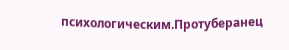психологическим.Протуберанец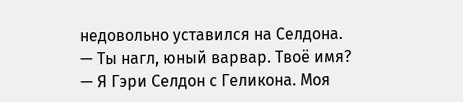недовольно уставился на Селдона.
— Ты нагл, юный варвар. Твоё имя?
— Я Гэри Селдон с Геликона. Моя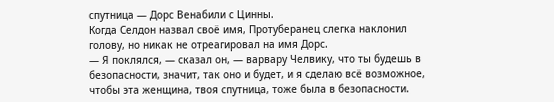спутница — Дорс Венабили с Цинны.
Когда Селдон назвал своё имя, Протуберанец слегка наклонил голову, но никак не отреагировал на имя Дорс.
— Я поклялся, — сказал он, — варвару Челвику, что ты будешь в безопасности, значит, так оно и будет, и я сделаю всё возможное, чтобы эта женщина, твоя спутница, тоже была в безопасности.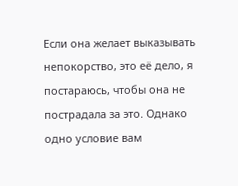Если она желает выказывать непокорство, это её дело, я постараюсь, чтобы она не пострадала за это. Однако одно условие вам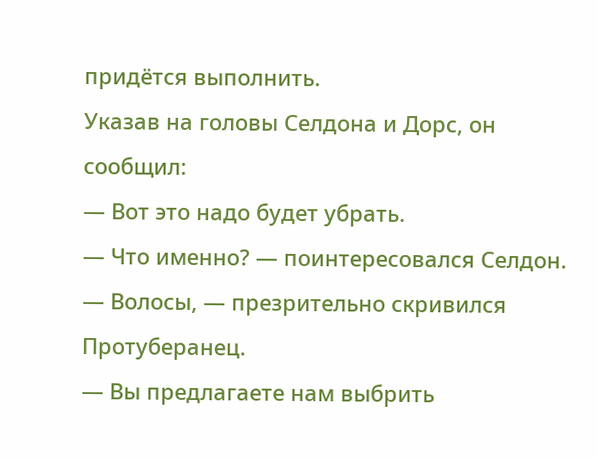придётся выполнить.
Указав на головы Селдона и Дорс, он сообщил:
— Вот это надо будет убрать.
— Что именно? — поинтересовался Селдон.
— Волосы, — презрительно скривился Протуберанец.
— Вы предлагаете нам выбрить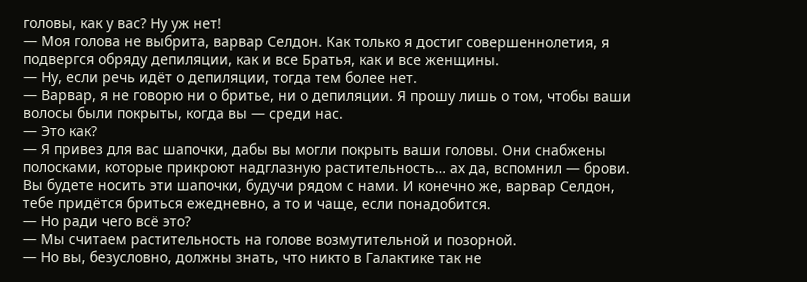головы, как у вас? Ну уж нет!
— Моя голова не выбрита, варвар Селдон. Как только я достиг совершеннолетия, я подвергся обряду депиляции, как и все Братья, как и все женщины.
— Ну, если речь идёт о депиляции, тогда тем более нет.
— Варвар, я не говорю ни о бритье, ни о депиляции. Я прошу лишь о том, чтобы ваши волосы были покрыты, когда вы — среди нас.
— Это как?
— Я привез для вас шапочки, дабы вы могли покрыть ваши головы. Они снабжены полосками, которые прикроют надглазную растительность… ах да, вспомнил — брови. Вы будете носить эти шапочки, будучи рядом с нами. И конечно же, варвар Селдон, тебе придётся бриться ежедневно, а то и чаще, если понадобится.
— Но ради чего всё это?
— Мы считаем растительность на голове возмутительной и позорной.
— Но вы, безусловно, должны знать, что никто в Галактике так не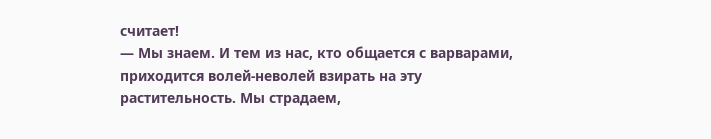считает!
— Мы знаем. И тем из нас, кто общается с варварами, приходится волей-неволей взирать на эту растительность. Мы страдаем,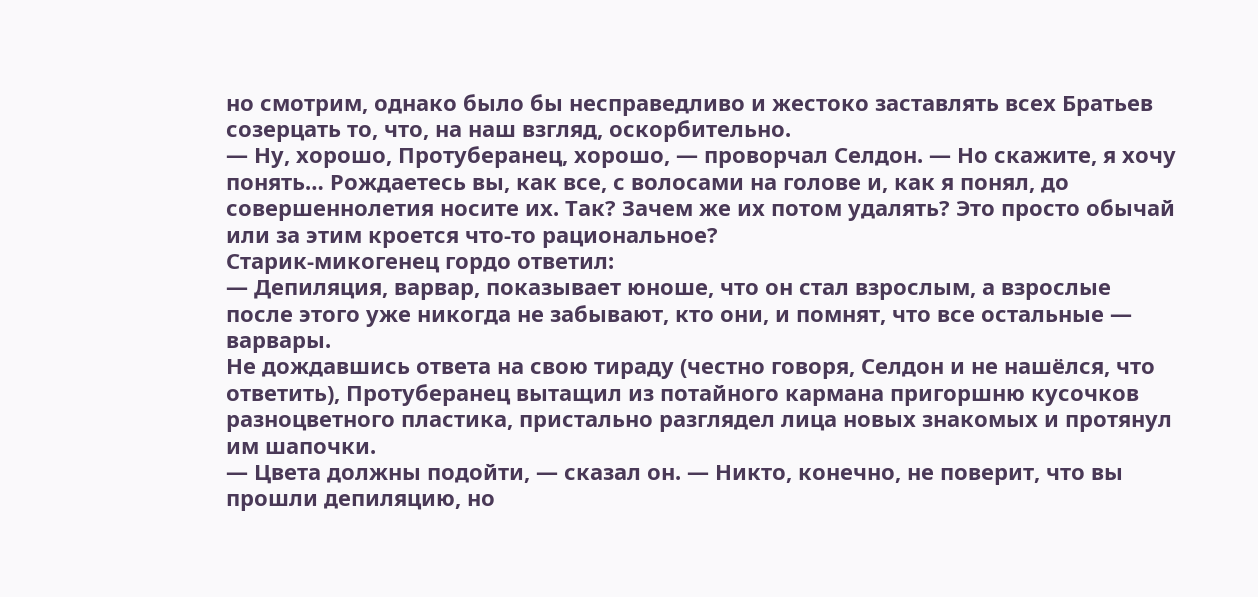но смотрим, однако было бы несправедливо и жестоко заставлять всех Братьев созерцать то, что, на наш взгляд, оскорбительно.
— Ну, хорошо, Протуберанец, хорошо, — проворчал Селдон. — Но скажите, я хочу понять… Рождаетесь вы, как все, с волосами на голове и, как я понял, до совершеннолетия носите их. Так? Зачем же их потом удалять? Это просто обычай или за этим кроется что-то рациональное?
Старик-микогенец гордо ответил:
— Депиляция, варвар, показывает юноше, что он стал взрослым, а взрослые после этого уже никогда не забывают, кто они, и помнят, что все остальные — варвары.
Не дождавшись ответа на свою тираду (честно говоря, Селдон и не нашёлся, что ответить), Протуберанец вытащил из потайного кармана пригоршню кусочков разноцветного пластика, пристально разглядел лица новых знакомых и протянул им шапочки.
— Цвета должны подойти, — сказал он. — Никто, конечно, не поверит, что вы прошли депиляцию, но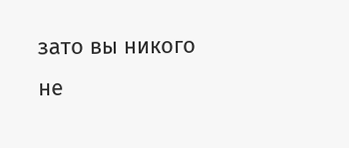зато вы никого не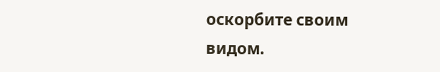оскорбите своим видом.